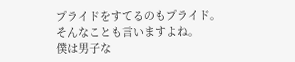プライドをすてるのもプライド。
そんなことも言いますよね。
僕は男子な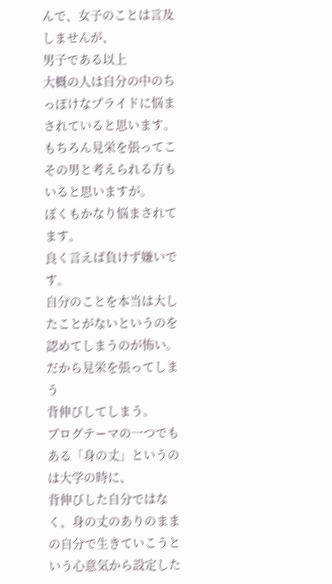んで、女子のことは言及しませんが、
男子である以上
大概の人は自分の中のちっぽけなプライドに悩まされていると思います。
もちろん見栄を張ってこその男と考えられる方もいると思いますが。
ぼくもかなり悩まされてます。
良く言えば負けず嫌いです。
自分のことを本当は大したことがないというのを認めてしまうのが怖い。
だから見栄を張ってしまう
背伸びしてしまう。
ブログテーマの一つでもある「身の丈」というのは大学の時に、
背伸びした自分ではなく、身の丈のありのままの自分で生きていこうという心意気から設定した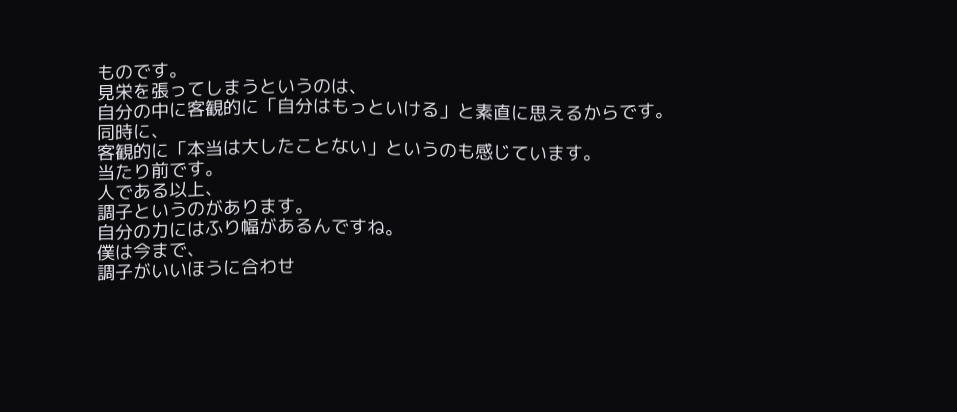ものです。
見栄を張ってしまうというのは、
自分の中に客観的に「自分はもっといける」と素直に思えるからです。
同時に、
客観的に「本当は大したことない」というのも感じています。
当たり前です。
人である以上、
調子というのがあります。
自分の力にはふり幅があるんですね。
僕は今まで、
調子がいいほうに合わせ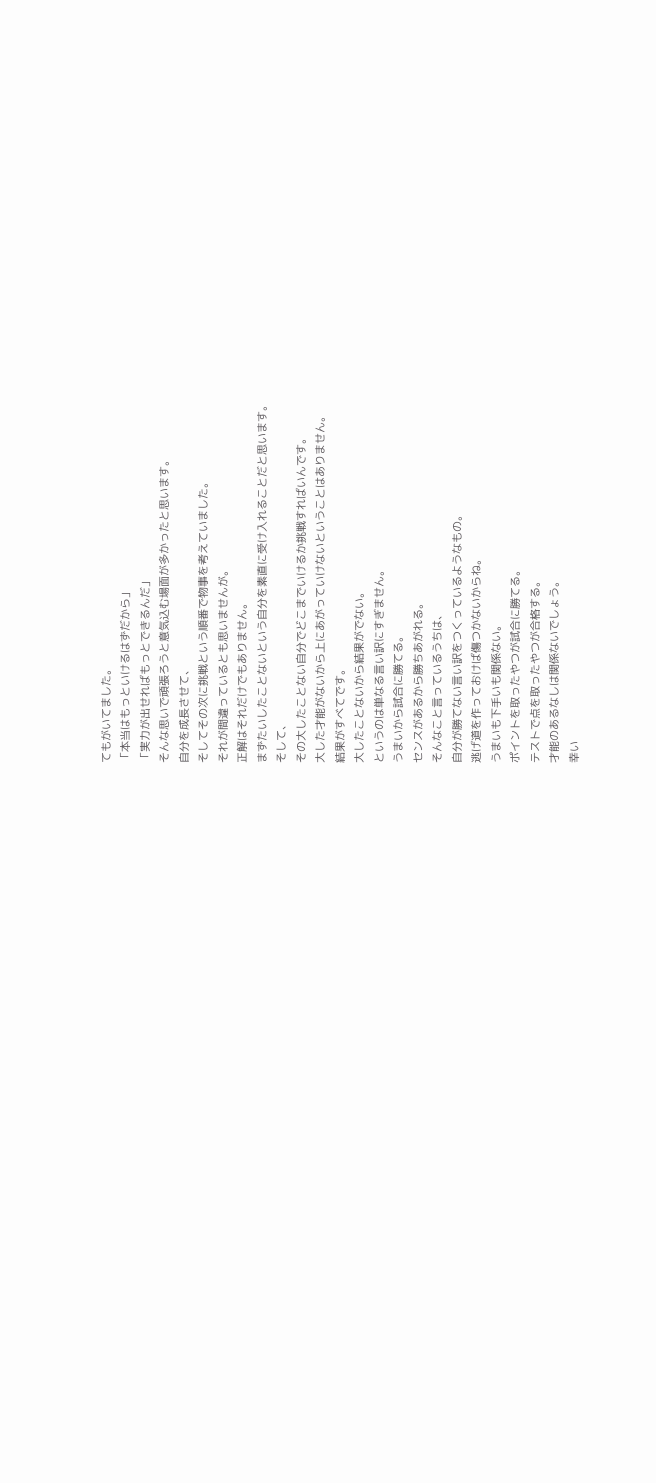てもがいてました。
「本当はもっといけるはずだから」
「実力が出せればもっとできるんだ」
そんな思いで頑張ろうと意気込む場面が多かったと思います。
自分を成長させて、
そしてその次に挑戦という順番で物事を考えていました。
それが間違っているとも思いませんが。
正解はそれだけでもありません。
まずたいしたことないという自分を素直に受け入れることだと思います。
そして、
その大したことない自分でどこまでいけるか挑戦すればいんです。
大した才能がないから上にあがっていけないということはありません。
結果がすべてです。
大したことないから結果がでない。
というのは単なる言い訳にすぎません。
うまいから試合に勝てる。
センスがあるから勝ちあがれる。
そんなこと言っているうちは、
自分が勝てない言い訳をつくっているようなもの。
逃げ道を作っておけば傷つかないからね。
うまいも下手いも関係ない。
ポイントを取ったやつが試合に勝てる。
テストで点を取ったやつが合格する。
才能のあるなしは関係ないでしょう。
幸い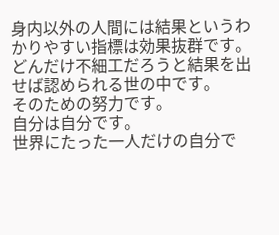身内以外の人間には結果というわかりやすい指標は効果抜群です。
どんだけ不細工だろうと結果を出せば認められる世の中です。
そのための努力です。
自分は自分です。
世界にたった一人だけの自分で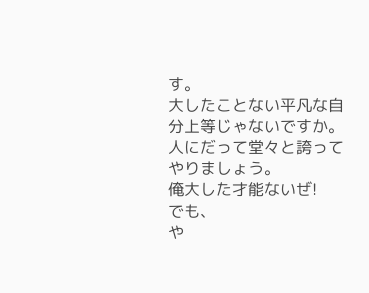す。
大したことない平凡な自分上等じゃないですか。
人にだって堂々と誇ってやりましょう。
俺大した才能ないぜ!
でも、
や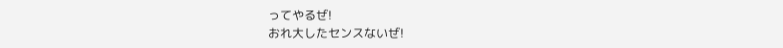ってやるぜ!
おれ大したセンスないぜ!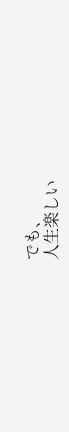でも、
人生楽しい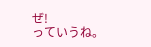ぜ!
っていうね。